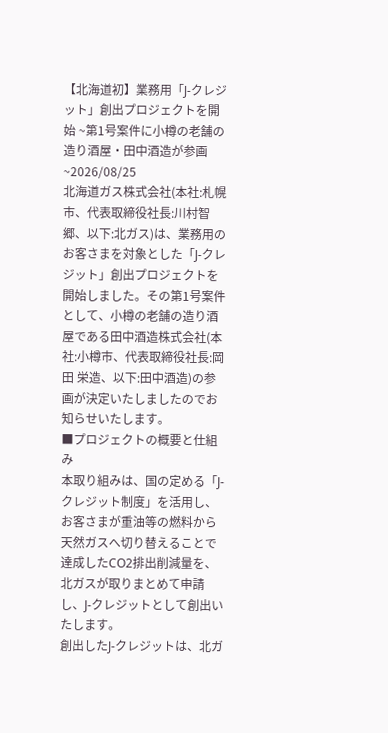【北海道初】業務用「J-クレジット」創出プロジェクトを開始 ~第1号案件に小樽の老舗の造り酒屋・田中酒造が参画~2026/08/25
北海道ガス株式会社(本社:札幌市、代表取締役社長:川村智郷、以下:北ガス)は、業務用のお客さまを対象とした「J-クレジット」創出プロジェクトを開始しました。その第1号案件として、小樽の老舗の造り酒屋である田中酒造株式会社(本社:小樽市、代表取締役社長:岡田 栄造、以下:田中酒造)の参画が決定いたしましたのでお知らせいたします。
■プロジェクトの概要と仕組み
本取り組みは、国の定める「J-クレジット制度」を活用し、お客さまが重油等の燃料から天然ガスへ切り替えることで達成したCO2排出削減量を、北ガスが取りまとめて申請し、J-クレジットとして創出いたします。
創出したJ-クレジットは、北ガ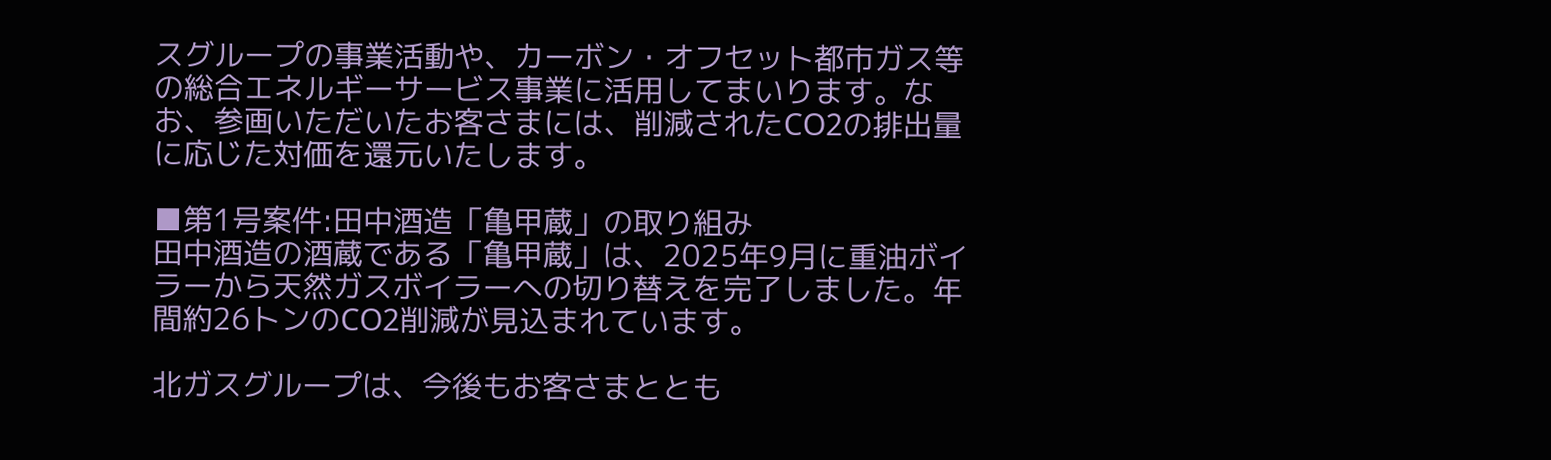スグループの事業活動や、カーボン・オフセット都市ガス等の総合エネルギーサービス事業に活用してまいります。なお、参画いただいたお客さまには、削減されたCO2の排出量に応じた対価を還元いたします。

■第1号案件:田中酒造「亀甲蔵」の取り組み
田中酒造の酒蔵である「亀甲蔵」は、2025年9月に重油ボイラーから天然ガスボイラーへの切り替えを完了しました。年間約26トンのCO2削減が見込まれています。

北ガスグループは、今後もお客さまととも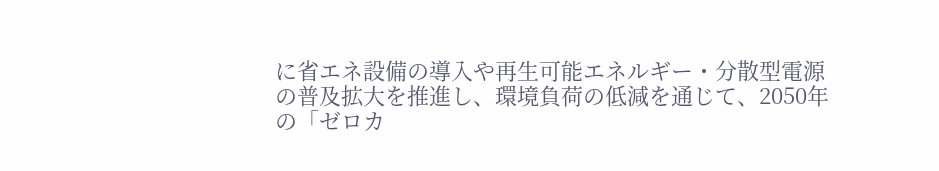に省エネ設備の導入や再生可能エネルギー・分散型電源の普及拡大を推進し、環境負荷の低減を通じて、2050年の「ゼロカ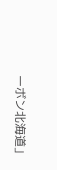ーボン北海道」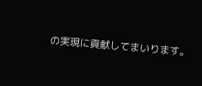の実現に貢献してまいります。